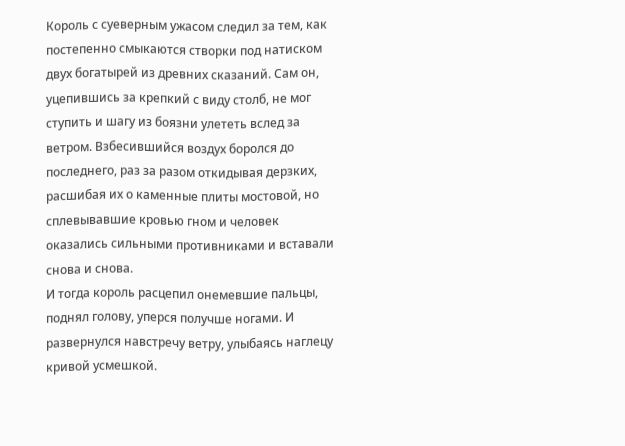Король с суеверным ужасом следил за тем, как постепенно смыкаются створки под натиском двух богатырей из древних сказаний. Сам он, уцепившись за крепкий с виду столб, не мог ступить и шагу из боязни улететь вслед за ветром. Взбесившийся воздух боролся до последнего, раз за разом откидывая дерзких, расшибая их о каменные плиты мостовой, но сплевывавшие кровью гном и человек оказались сильными противниками и вставали снова и снова.
И тогда король расцепил онемевшие пальцы, поднял голову, уперся получше ногами. И развернулся навстречу ветру, улыбаясь наглецу кривой усмешкой.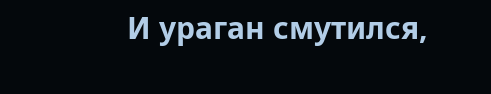И ураган смутился,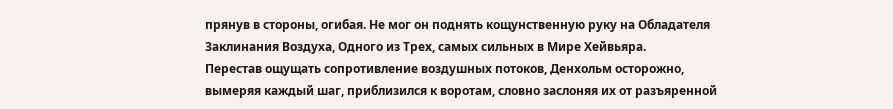прянув в стороны, огибая. Не мог он поднять кощунственную руку на Обладателя Заклинания Воздуха, Одного из Трех, самых сильных в Мире Хейвьяра.
Перестав ощущать сопротивление воздушных потоков, Денхольм осторожно, вымеряя каждый шаг, приблизился к воротам, словно заслоняя их от разъяренной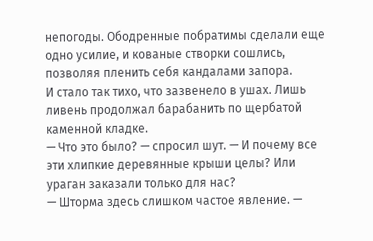непогоды. Ободренные побратимы сделали еще одно усилие, и кованые створки сошлись, позволяя пленить себя кандалами запора.
И стало так тихо, что зазвенело в ушах. Лишь ливень продолжал барабанить по щербатой каменной кладке.
— Что это было? — спросил шут. — И почему все эти хлипкие деревянные крыши целы? Или ураган заказали только для нас?
— Шторма здесь слишком частое явление. —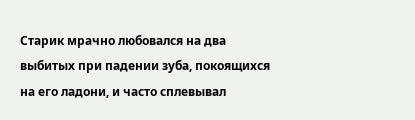Старик мрачно любовался на два выбитых при падении зуба, покоящихся на его ладони, и часто сплевывал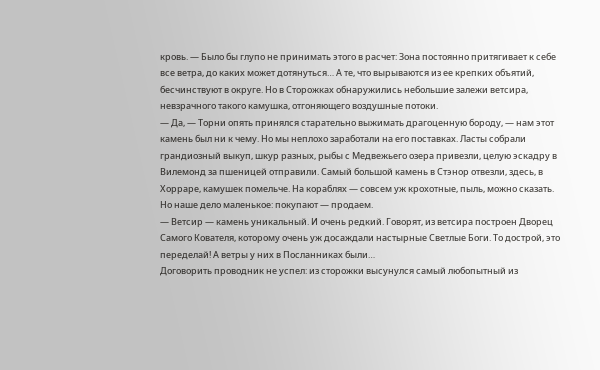кровь. — Было бы глупо не принимать этого в расчет: Зона постоянно притягивает к себе все ветра, до каких может дотянуться… А те, что вырываются из ее крепких объятий, бесчинствуют в округе. Но в Сторожках обнаружились небольшие залежи ветсира, невзрачного такого камушка, отгоняющего воздушные потоки.
— Да, — Торни опять принялся старательно выжимать драгоценную бороду, — нам этот камень был ни к чему. Но мы неплохо заработали на его поставках. Ласты собрали грандиозный выкуп, шкур разных, рыбы с Медвежьего озера привезли, целую эскадру в Вилемонд за пшеницей отправили. Самый большой камень в Стэнор отвезли, здесь, в Хорраре, камушек помельче. На кораблях — совсем уж крохотные, пыль, можно сказать. Но наше дело маленькое: покупают — продаем.
— Ветсир — камень уникальный. И очень редкий. Говорят, из ветсира построен Дворец Самого Кователя, которому очень уж досаждали настырные Светлые Боги. То дострой, это переделай! А ветры у них в Посланниках были…
Договорить проводник не успел: из сторожки высунулся самый любопытный из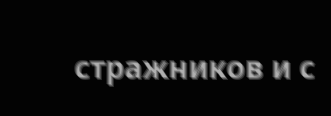стражников и с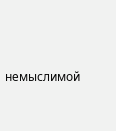немыслимой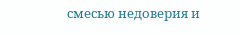смесью недоверия и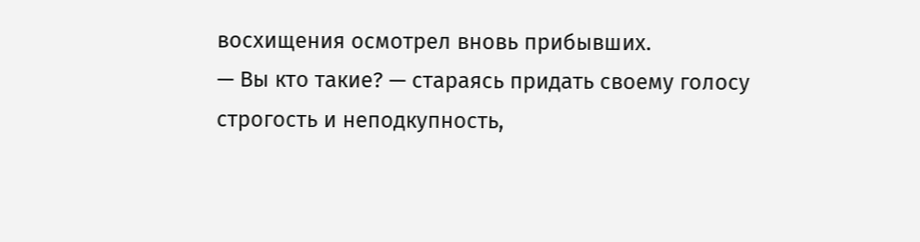восхищения осмотрел вновь прибывших.
— Вы кто такие? — стараясь придать своему голосу строгость и неподкупность,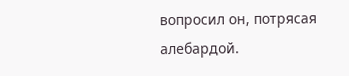вопросил он, потрясая алебардой.